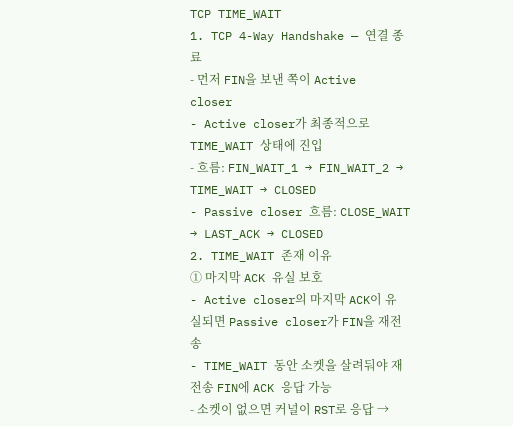TCP TIME_WAIT
1. TCP 4-Way Handshake — 연결 종료
- 먼저 FIN을 보낸 쪽이 Active closer
- Active closer가 최종적으로 TIME_WAIT 상태에 진입
- 흐름: FIN_WAIT_1 → FIN_WAIT_2 → TIME_WAIT → CLOSED
- Passive closer 흐름: CLOSE_WAIT → LAST_ACK → CLOSED
2. TIME_WAIT 존재 이유
① 마지막 ACK 유실 보호
- Active closer의 마지막 ACK이 유실되면 Passive closer가 FIN을 재전송
- TIME_WAIT 동안 소켓을 살려둬야 재전송 FIN에 ACK 응답 가능
- 소켓이 없으면 커널이 RST로 응답 →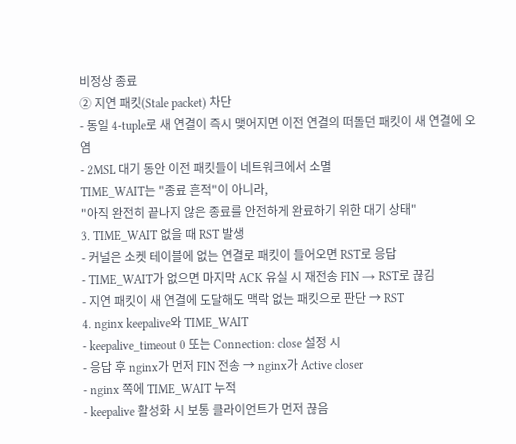비정상 종료
② 지연 패킷(Stale packet) 차단
- 동일 4-tuple로 새 연결이 즉시 맺어지면 이전 연결의 떠돌던 패킷이 새 연결에 오염
- 2MSL 대기 동안 이전 패킷들이 네트워크에서 소멸
TIME_WAIT는 "종료 흔적"이 아니라,
"아직 완전히 끝나지 않은 종료를 안전하게 완료하기 위한 대기 상태"
3. TIME_WAIT 없을 때 RST 발생
- 커널은 소켓 테이블에 없는 연결로 패킷이 들어오면 RST로 응답
- TIME_WAIT가 없으면 마지막 ACK 유실 시 재전송 FIN → RST로 끊김
- 지연 패킷이 새 연결에 도달해도 맥락 없는 패킷으로 판단 → RST
4. nginx keepalive와 TIME_WAIT
- keepalive_timeout 0 또는 Connection: close 설정 시
- 응답 후 nginx가 먼저 FIN 전송 → nginx가 Active closer
- nginx 쪽에 TIME_WAIT 누적
- keepalive 활성화 시 보통 클라이언트가 먼저 끊음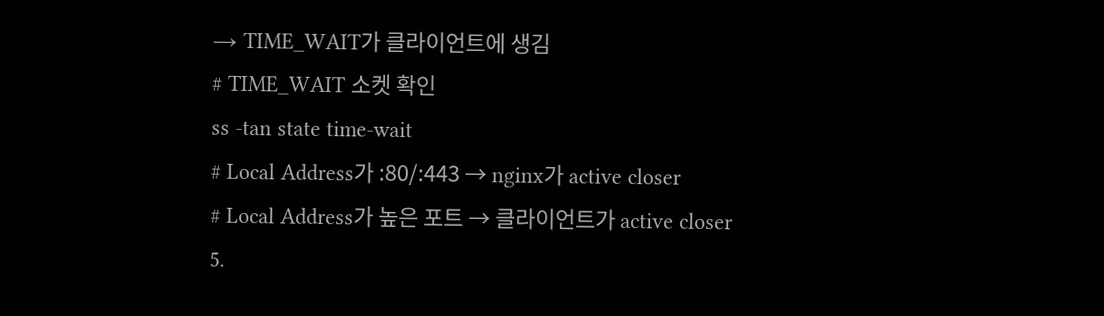→ TIME_WAIT가 클라이언트에 생김
# TIME_WAIT 소켓 확인
ss -tan state time-wait
# Local Address가 :80/:443 → nginx가 active closer
# Local Address가 높은 포트 → 클라이언트가 active closer
5.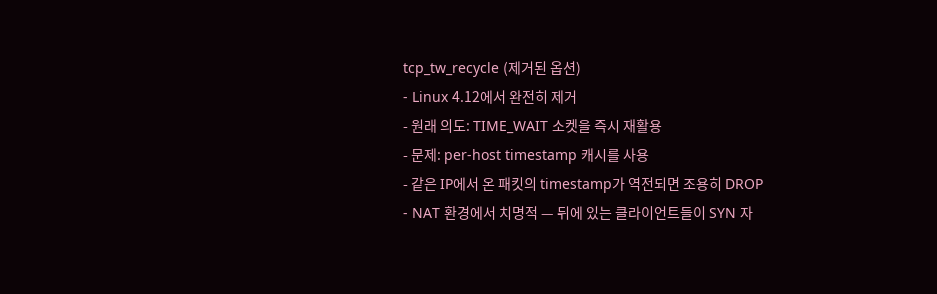tcp_tw_recycle (제거된 옵션)
- Linux 4.12에서 완전히 제거
- 원래 의도: TIME_WAIT 소켓을 즉시 재활용
- 문제: per-host timestamp 캐시를 사용
- 같은 IP에서 온 패킷의 timestamp가 역전되면 조용히 DROP
- NAT 환경에서 치명적 — 뒤에 있는 클라이언트들이 SYN 자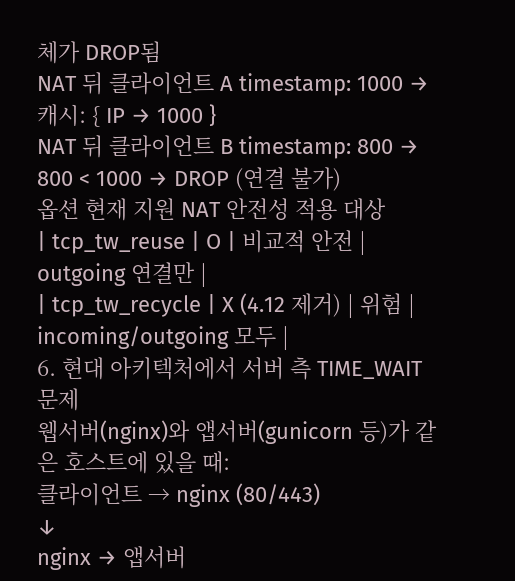체가 DROP됨
NAT 뒤 클라이언트 A timestamp: 1000 → 캐시: { IP → 1000 }
NAT 뒤 클라이언트 B timestamp: 800 → 800 < 1000 → DROP (연결 불가)
옵션 현재 지원 NAT 안전성 적용 대상
| tcp_tw_reuse | O | 비교적 안전 | outgoing 연결만 |
| tcp_tw_recycle | X (4.12 제거) | 위험 | incoming/outgoing 모두 |
6. 현대 아키텍처에서 서버 측 TIME_WAIT 문제
웹서버(nginx)와 앱서버(gunicorn 등)가 같은 호스트에 있을 때:
클라이언트 → nginx (80/443)
↓
nginx → 앱서버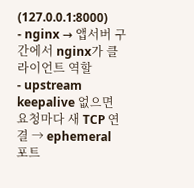(127.0.0.1:8000)
- nginx → 앱서버 구간에서 nginx가 클라이언트 역할
- upstream keepalive 없으면 요청마다 새 TCP 연결 → ephemeral 포트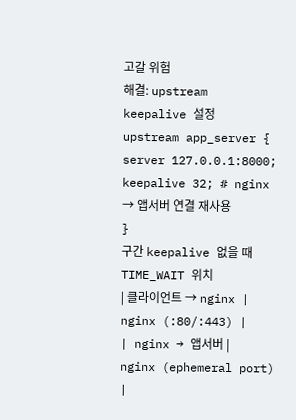고갈 위험
해결: upstream keepalive 설정
upstream app_server {
server 127.0.0.1:8000;
keepalive 32; # nginx → 앱서버 연결 재사용
}
구간 keepalive 없을 때 TIME_WAIT 위치
| 클라이언트 → nginx | nginx (:80/:443) |
| nginx → 앱서버 | nginx (ephemeral port) |